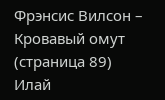Фрэнсис Вилсон – Кровавый омут (страница 89)
Илай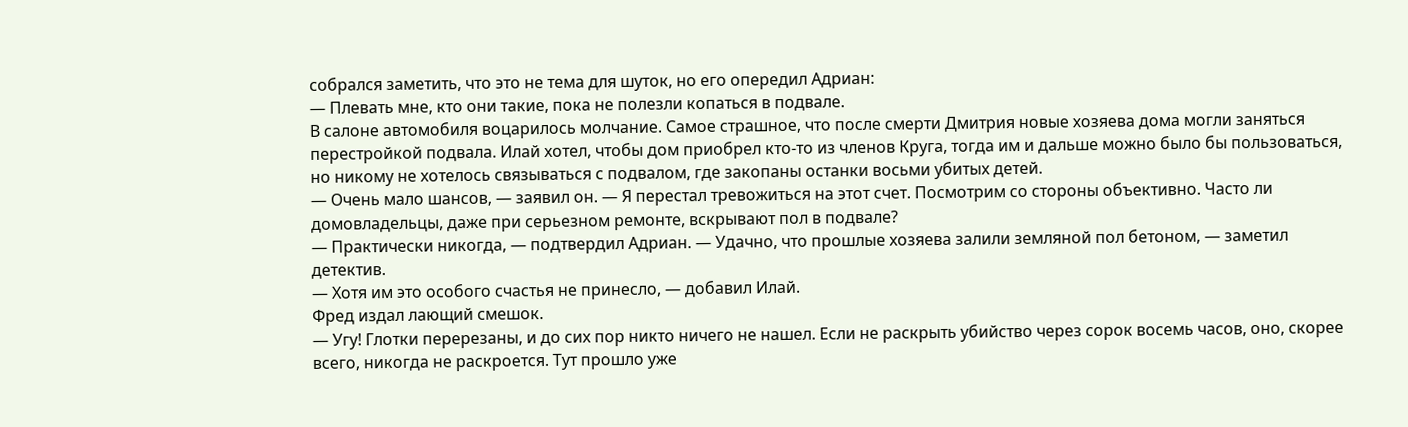собрался заметить, что это не тема для шуток, но его опередил Адриан:
— Плевать мне, кто они такие, пока не полезли копаться в подвале.
В салоне автомобиля воцарилось молчание. Самое страшное, что после смерти Дмитрия новые хозяева дома могли заняться перестройкой подвала. Илай хотел, чтобы дом приобрел кто-то из членов Круга, тогда им и дальше можно было бы пользоваться, но никому не хотелось связываться с подвалом, где закопаны останки восьми убитых детей.
— Очень мало шансов, — заявил он. — Я перестал тревожиться на этот счет. Посмотрим со стороны объективно. Часто ли домовладельцы, даже при серьезном ремонте, вскрывают пол в подвале?
— Практически никогда, — подтвердил Адриан. — Удачно, что прошлые хозяева залили земляной пол бетоном, — заметил детектив.
— Хотя им это особого счастья не принесло, — добавил Илай.
Фред издал лающий смешок.
— Угу! Глотки перерезаны, и до сих пор никто ничего не нашел. Если не раскрыть убийство через сорок восемь часов, оно, скорее всего, никогда не раскроется. Тут прошло уже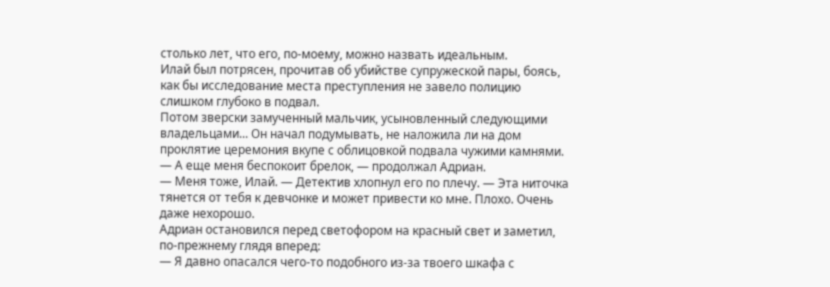столько лет, что его, по-моему, можно назвать идеальным.
Илай был потрясен, прочитав об убийстве супружеской пары, боясь, как бы исследование места преступления не завело полицию слишком глубоко в подвал.
Потом зверски замученный мальчик, усыновленный следующими владельцами... Он начал подумывать, не наложила ли на дом проклятие церемония вкупе с облицовкой подвала чужими камнями.
— А еще меня беспокоит брелок, — продолжал Адриан.
— Меня тоже, Илай. — Детектив хлопнул его по плечу. — Эта ниточка тянется от тебя к девчонке и может привести ко мне. Плохо. Очень даже нехорошо.
Адриан остановился перед светофором на красный свет и заметил, по-прежнему глядя вперед:
— Я давно опасался чего-то подобного из-за твоего шкафа с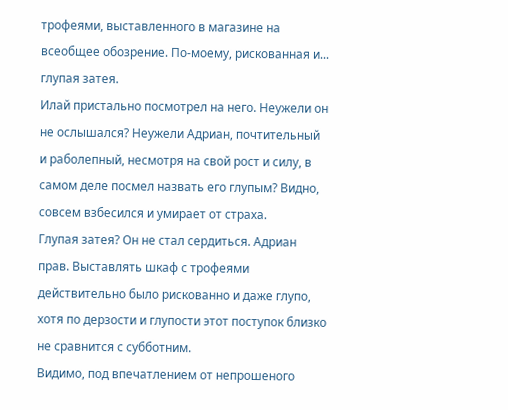трофеями, выставленного в магазине на всеобщее обозрение. По-моему, рискованная и... глупая затея.
Илай пристально посмотрел на него. Неужели он не ослышался? Неужели Адриан, почтительный и раболепный, несмотря на свой рост и силу, в самом деле посмел назвать его глупым? Видно, совсем взбесился и умирает от страха.
Глупая затея? Он не стал сердиться. Адриан прав. Выставлять шкаф с трофеями действительно было рискованно и даже глупо, хотя по дерзости и глупости этот поступок близко не сравнится с субботним.
Видимо, под впечатлением от непрошеного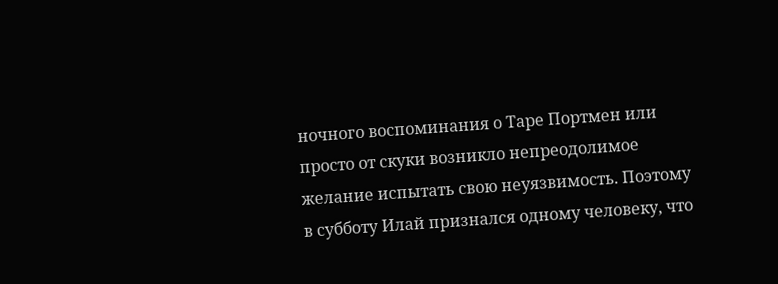ночного воспоминания о Таре Портмен или просто от скуки возникло непреодолимое желание испытать свою неуязвимость. Поэтому в субботу Илай признался одному человеку, что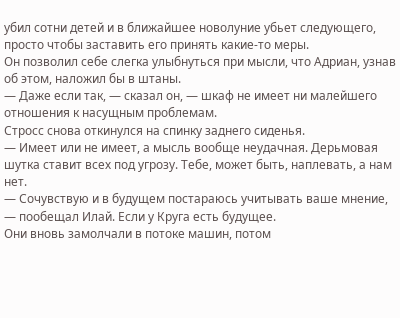убил сотни детей и в ближайшее новолуние убьет следующего, просто чтобы заставить его принять какие-то меры.
Он позволил себе слегка улыбнуться при мысли, что Адриан, узнав об этом, наложил бы в штаны.
— Даже если так, — сказал он, — шкаф не имеет ни малейшего отношения к насущным проблемам.
Стросс снова откинулся на спинку заднего сиденья.
— Имеет или не имеет, а мысль вообще неудачная. Дерьмовая шутка ставит всех под угрозу. Тебе, может быть, наплевать, а нам нет.
— Сочувствую и в будущем постараюсь учитывать ваше мнение, — пообещал Илай. Если у Круга есть будущее.
Они вновь замолчали в потоке машин, потом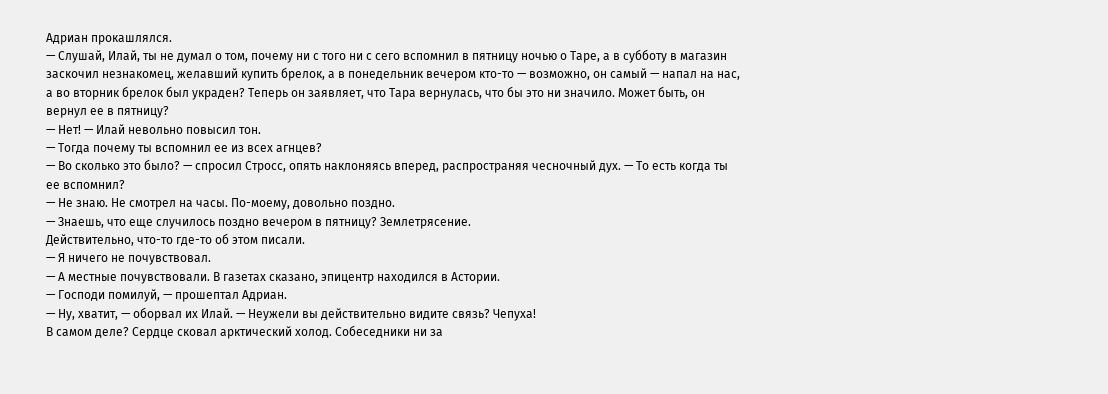Адриан прокашлялся.
— Слушай, Илай, ты не думал о том, почему ни с того ни с сего вспомнил в пятницу ночью о Таре, а в субботу в магазин заскочил незнакомец, желавший купить брелок, а в понедельник вечером кто-то — возможно, он самый — напал на нас, а во вторник брелок был украден? Теперь он заявляет, что Тара вернулась, что бы это ни значило. Может быть, он вернул ее в пятницу?
— Нет! — Илай невольно повысил тон.
— Тогда почему ты вспомнил ее из всех агнцев?
— Во сколько это было? — спросил Стросс, опять наклоняясь вперед, распространяя чесночный дух. — То есть когда ты ее вспомнил?
— Не знаю. Не смотрел на часы. По-моему, довольно поздно.
— Знаешь, что еще случилось поздно вечером в пятницу? Землетрясение.
Действительно, что-то где-то об этом писали.
— Я ничего не почувствовал.
— А местные почувствовали. В газетах сказано, эпицентр находился в Астории.
— Господи помилуй, — прошептал Адриан.
— Ну, хватит, — оборвал их Илай. — Неужели вы действительно видите связь? Чепуха!
В самом деле? Сердце сковал арктический холод. Собеседники ни за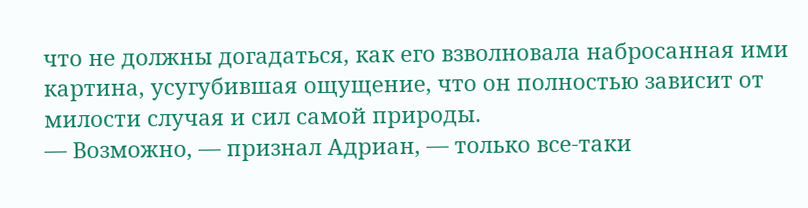что не должны догадаться, как его взволновала набросанная ими картина, усугубившая ощущение, что он полностью зависит от милости случая и сил самой природы.
— Возможно, — признал Адриан, — только все-таки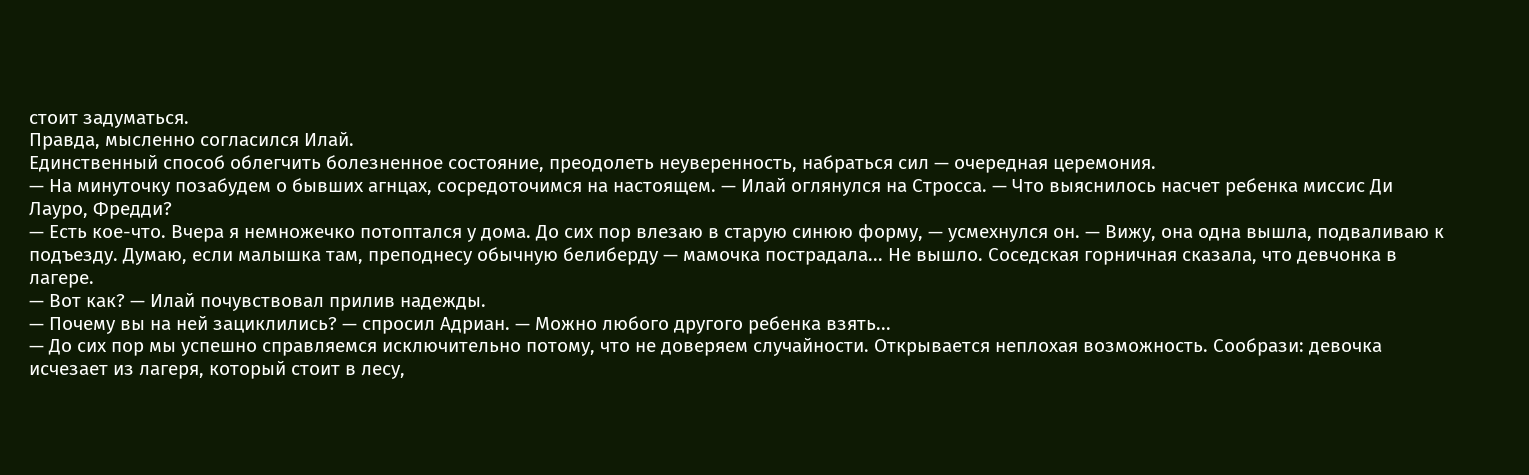стоит задуматься.
Правда, мысленно согласился Илай.
Единственный способ облегчить болезненное состояние, преодолеть неуверенность, набраться сил — очередная церемония.
— На минуточку позабудем о бывших агнцах, сосредоточимся на настоящем. — Илай оглянулся на Стросса. — Что выяснилось насчет ребенка миссис Ди Лауро, Фредди?
— Есть кое-что. Вчера я немножечко потоптался у дома. До сих пор влезаю в старую синюю форму, — усмехнулся он. — Вижу, она одна вышла, подваливаю к подъезду. Думаю, если малышка там, преподнесу обычную белиберду — мамочка пострадала... Не вышло. Соседская горничная сказала, что девчонка в лагере.
— Вот как? — Илай почувствовал прилив надежды.
— Почему вы на ней зациклились? — спросил Адриан. — Можно любого другого ребенка взять...
— До сих пор мы успешно справляемся исключительно потому, что не доверяем случайности. Открывается неплохая возможность. Сообрази: девочка исчезает из лагеря, который стоит в лесу,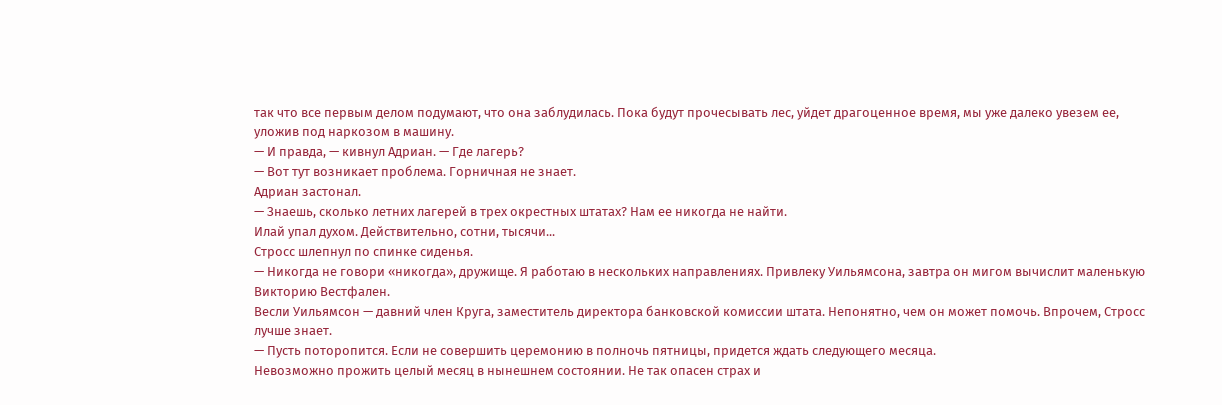так что все первым делом подумают, что она заблудилась. Пока будут прочесывать лес, уйдет драгоценное время, мы уже далеко увезем ее, уложив под наркозом в машину.
— И правда, — кивнул Адриан. — Где лагерь?
— Вот тут возникает проблема. Горничная не знает.
Адриан застонал.
— Знаешь, сколько летних лагерей в трех окрестных штатах? Нам ее никогда не найти.
Илай упал духом. Действительно, сотни, тысячи...
Стросс шлепнул по спинке сиденья.
— Никогда не говори «никогда», дружище. Я работаю в нескольких направлениях. Привлеку Уильямсона, завтра он мигом вычислит маленькую Викторию Вестфален.
Весли Уильямсон — давний член Круга, заместитель директора банковской комиссии штата. Непонятно, чем он может помочь. Впрочем, Стросс лучше знает.
— Пусть поторопится. Если не совершить церемонию в полночь пятницы, придется ждать следующего месяца.
Невозможно прожить целый месяц в нынешнем состоянии. Не так опасен страх и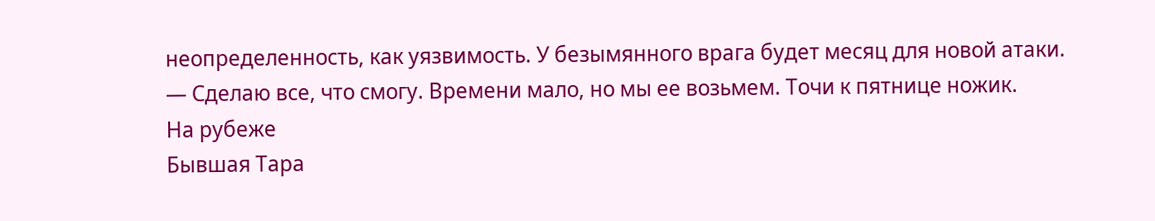неопределенность, как уязвимость. У безымянного врага будет месяц для новой атаки.
— Сделаю все, что смогу. Времени мало, но мы ее возьмем. Точи к пятнице ножик.
На рубеже
Бывшая Тара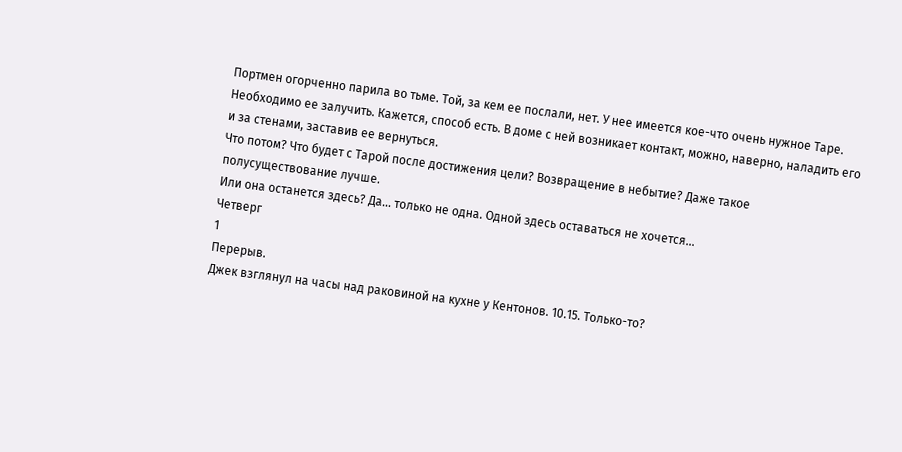Портмен огорченно парила во тьме. Той, за кем ее послали, нет. У нее имеется кое-что очень нужное Таре.
Необходимо ее залучить. Кажется, способ есть. В доме с ней возникает контакт, можно, наверно, наладить его и за стенами, заставив ее вернуться.
Что потом? Что будет с Тарой после достижения цели? Возвращение в небытие? Даже такое полусуществование лучше.
Или она останется здесь? Да... только не одна. Одной здесь оставаться не хочется...
Четверг
1
Перерыв.
Джек взглянул на часы над раковиной на кухне у Кентонов. 10.15. Только-то?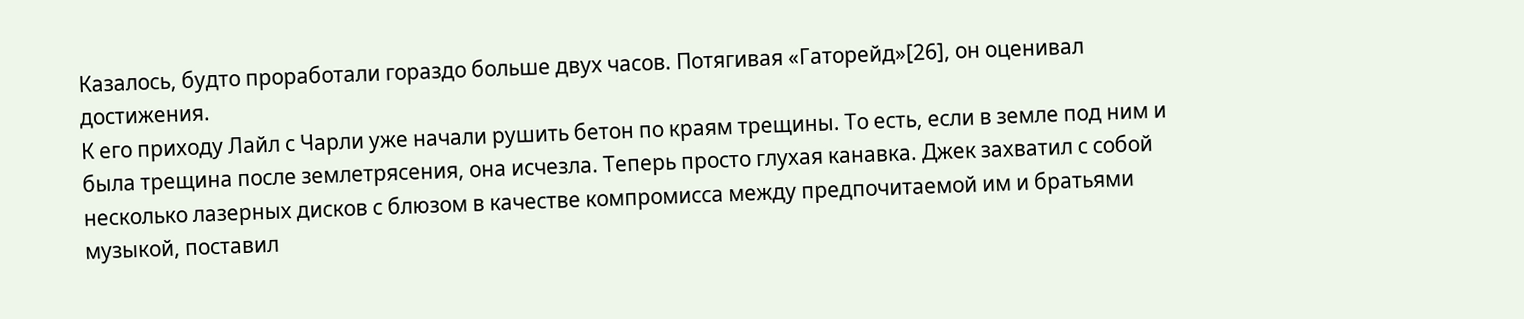Казалось, будто проработали гораздо больше двух часов. Потягивая «Гаторейд»[26], он оценивал достижения.
К его приходу Лайл с Чарли уже начали рушить бетон по краям трещины. То есть, если в земле под ним и была трещина после землетрясения, она исчезла. Теперь просто глухая канавка. Джек захватил с собой несколько лазерных дисков с блюзом в качестве компромисса между предпочитаемой им и братьями музыкой, поставил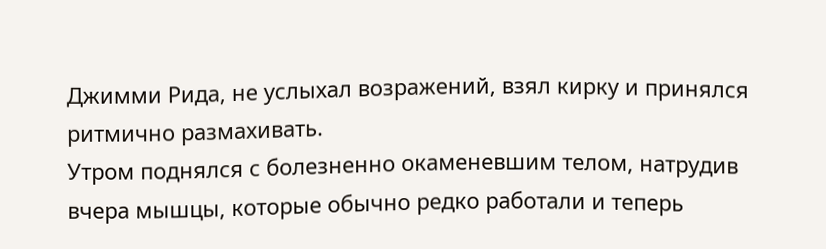Джимми Рида, не услыхал возражений, взял кирку и принялся ритмично размахивать.
Утром поднялся с болезненно окаменевшим телом, натрудив вчера мышцы, которые обычно редко работали и теперь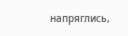напряглись,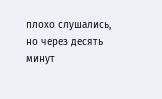плохо слушались, но через десять минут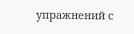упражнений с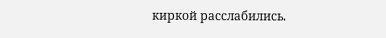киркой расслабились.